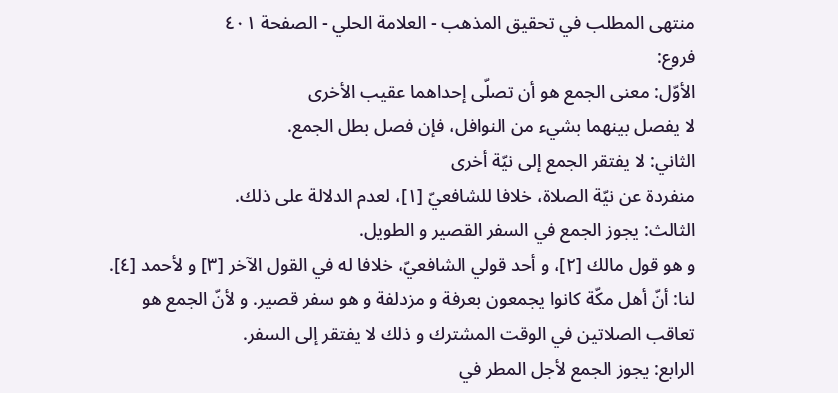منتهى المطلب في تحقيق المذهب - العلامة الحلي - الصفحة ٤٠١
فروع:
الأوّل: معنى الجمع هو أن تصلّى إحداهما عقيب الأخرى
لا يفصل بينهما بشيء من النوافل، فإن فصل بطل الجمع.
الثاني: لا يفتقر الجمع إلى نيّة أخرى
منفردة عن نيّة الصلاة، خلافا للشافعيّ [١]، لعدم الدلالة على ذلك.
الثالث: يجوز الجمع في السفر القصير و الطويل.
و هو قول مالك [٢]، و أحد قولي الشافعيّ، خلافا له في القول الآخر [٣] و لأحمد [٤].
لنا: أنّ أهل مكّة كانوا يجمعون بعرفة و مزدلفة و هو سفر قصير. و لأنّ الجمع هو تعاقب الصلاتين في الوقت المشترك و ذلك لا يفتقر إلى السفر.
الرابع: يجوز الجمع لأجل المطر في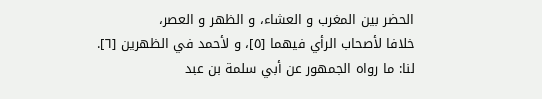الحضر بين المغرب و العشاء، و الظهر و العصر،
خلافا لأصحاب الرأي فيهما [٥]، و لأحمد في الظهرين [٦].
لنا: ما رواه الجمهور عن أبي سلمة بن عبد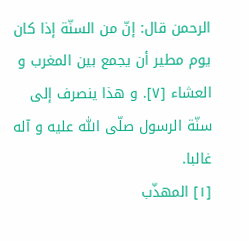الرحمن قال: إنّ من السنّة إذا كان يوم مطير أن يجمع بين المغرب و العشاء [٧]. و هذا ينصرف إلى سنّة الرسول صلّى اللّٰه عليه و آله غالبا.
[١] المهذّب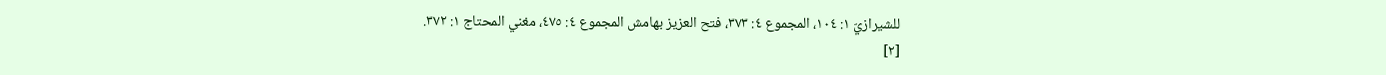للشيرازيّ ١: ١٠٤، المجموع ٤: ٣٧٣، فتح العزيز بهامش المجموع ٤: ٤٧٥، مغني المحتاج ١: ٣٧٢.
[٢]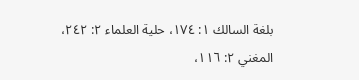بلغة السالك ١: ١٧٤، حلية العلماء ٢: ٢٤٢، المغني ٢: ١١٦،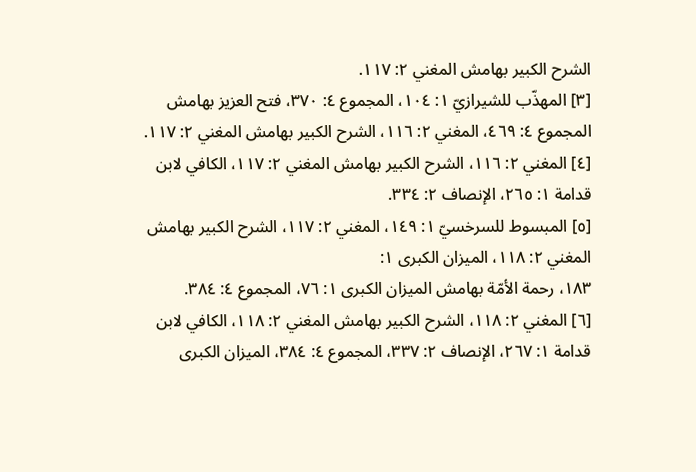الشرح الكبير بهامش المغني ٢: ١١٧.
[٣] المهذّب للشيرازيّ ١: ١٠٤، المجموع ٤: ٣٧٠، فتح العزيز بهامش المجموع ٤: ٤٦٩، المغني ٢: ١١٦، الشرح الكبير بهامش المغني ٢: ١١٧.
[٤] المغني ٢: ١١٦، الشرح الكبير بهامش المغني ٢: ١١٧، الكافي لابن قدامة ١: ٢٦٥، الإنصاف ٢: ٣٣٤.
[٥] المبسوط للسرخسيّ ١: ١٤٩، المغني ٢: ١١٧، الشرح الكبير بهامش المغني ٢: ١١٨، الميزان الكبرى ١:
١٨٣، رحمة الأمّة بهامش الميزان الكبرى ١: ٧٦، المجموع ٤: ٣٨٤.
[٦] المغني ٢: ١١٨، الشرح الكبير بهامش المغني ٢: ١١٨، الكافي لابن قدامة ١: ٢٦٧، الإنصاف ٢: ٣٣٧، المجموع ٤: ٣٨٤، الميزان الكبرى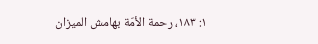١: ١٨٣، رحمة الأمّة بهامش الميزان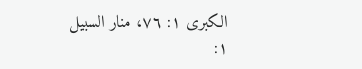الكبرى ١: ٧٦، منار السبيل ١: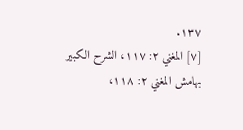١٣٧.
[٧] المغني ٢: ١١٧، الشرح الكبير بهامش المغني ٢: ١١٨،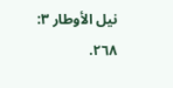نيل الأوطار ٣: ٢٦٨.